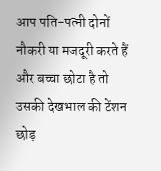आप पति-पत्नी दोनों नौकरी या मजदूरी करते हैं और बच्चा छोटा है तो उसकी देखभाल की टेंशन छोड़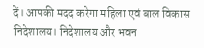दें। आपकी मदद करेगा महिला एवं बाल विकास निदेशालय। निदेशालय और भवन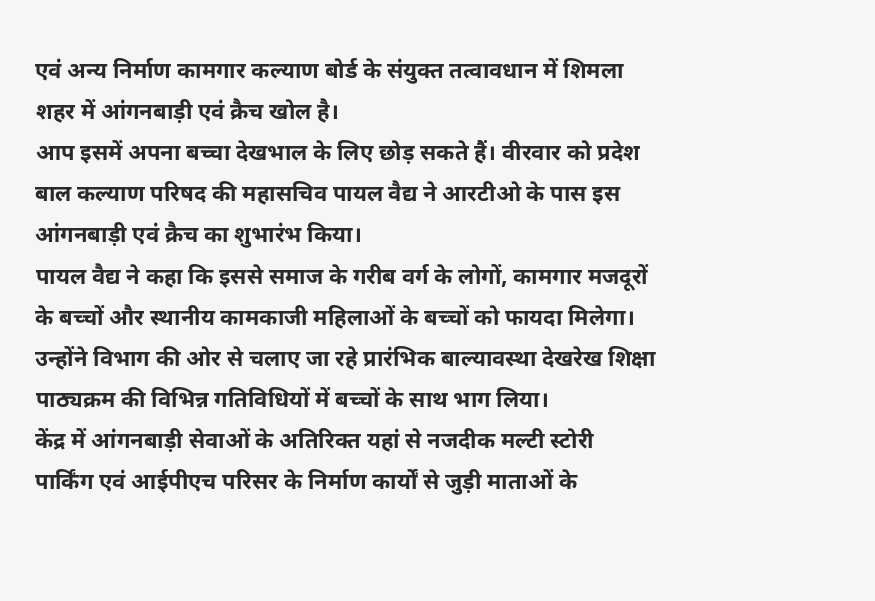एवं अन्य निर्माण कामगार कल्याण बोर्ड के संयुक्त तत्वावधान में शिमला शहर में आंगनबाड़ी एवं क्रैच खोल है।
आप इसमें अपना बच्चा देखभाल के लिए छोड़ सकते हैं। वीरवार को प्रदेश बाल कल्याण परिषद की महासचिव पायल वैद्य ने आरटीओ के पास इस आंगनबाड़ी एवं क्रैच का शुभारंभ किया।
पायल वैद्य ने कहा कि इससे समाज के गरीब वर्ग के लोगों, कामगार मजदूरों के बच्चों और स्थानीय कामकाजी महिलाओं के बच्चों को फायदा मिलेगा। उन्होंने विभाग की ओर से चलाए जा रहे प्रारंभिक बाल्यावस्था देखरेख शिक्षा पाठ्यक्रम की विभिन्न गतिविधियों में बच्चों के साथ भाग लिया।
केंद्र में आंगनबाड़ी सेवाओं के अतिरिक्त यहां से नजदीक मल्टी स्टोरी पार्किंग एवं आईपीएच परिसर के निर्माण कार्यों से जुड़ी माताओं के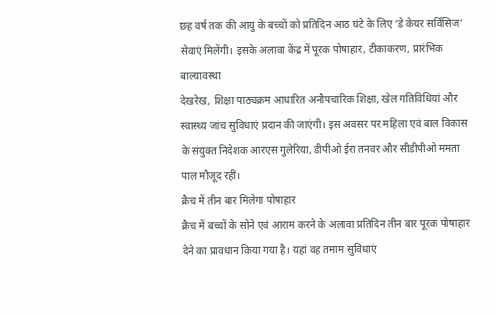छह वर्ष तक की आयु के बच्चों को प्रतिदिन आठ घंटे के लिए ‘डे केयर सर्विसिज’ सेवाएं मिलेंगी। इसके अलावा केंद्र में पूरक पोषाहार, टीकाकरण, प्रारंभिक बाल्यावस्था
देखरेख, शिक्षा पाठ्यक्रम आधारित अनौपचारिक शिक्षा, खेल गतिविधियां और स्वास्थ्य जांच सुविधाएं प्रदान की जाएंगी। इस अवसर पर महिला एवं बाल विकास के संयुक्त निदेशक आरएस गुलेरिया, डीपीओ ईरा तनवर और सीडीपीओ ममता पाल मौजूद रहीं।
क्रैच में तीन बार मिलेगा पोषाहार
क्रैच में बच्चों के सोने एवं आराम करने के अलावा प्रतिदिन तीन बार पूरक पोषाहार देने का प्रावधान किया गया है। यहां वह तमाम सुविधाएं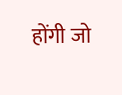होंगी जो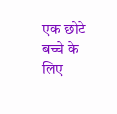एक छोटे बच्चे के लिए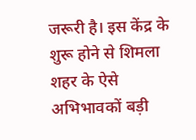जरूरी है। इस केंद्र के शुरू होने से शिमला शहर के ऐसे अभिभावकों बड़ी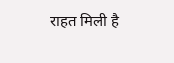राहत मिली है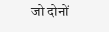जो दोनों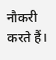नौकरी करते हैं।